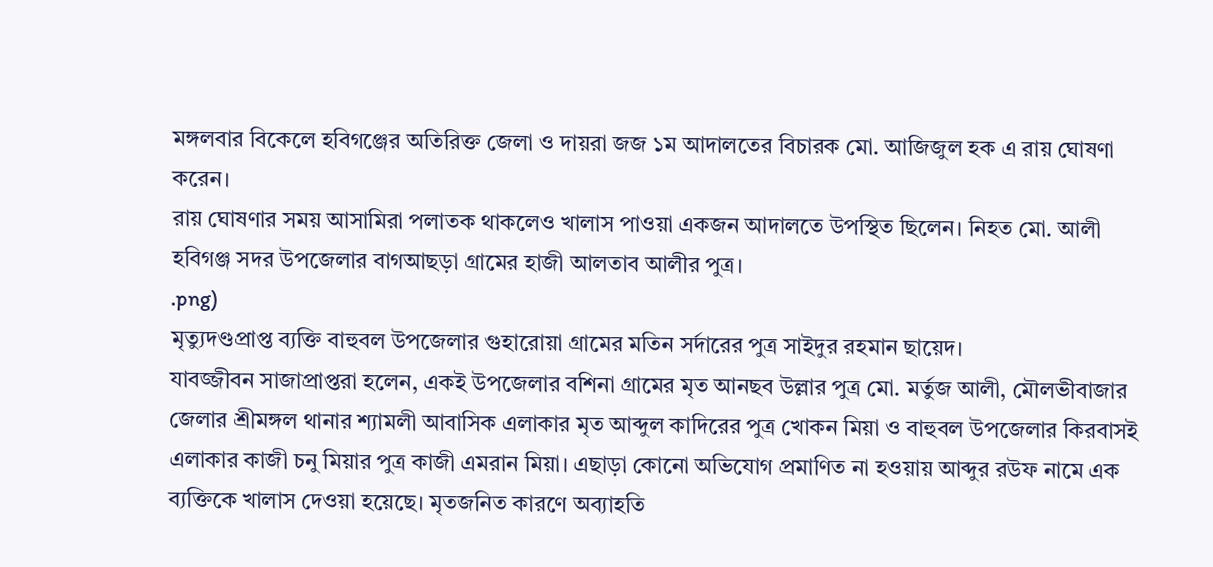মঙ্গলবার বিকেলে হবিগঞ্জের অতিরিক্ত জেলা ও দায়রা জজ ১ম আদালতের বিচারক মো. আজিজুল হক এ রায় ঘোষণা করেন।
রায় ঘোষণার সময় আসামিরা পলাতক থাকলেও খালাস পাওয়া একজন আদালতে উপস্থিত ছিলেন। নিহত মো. আলী হবিগঞ্জ সদর উপজেলার বাগআছড়া গ্রামের হাজী আলতাব আলীর পুত্র।
.png)
মৃত্যুদণ্ডপ্রাপ্ত ব্যক্তি বাহুবল উপজেলার গুহারোয়া গ্রামের মতিন সর্দারের পুত্র সাইদুর রহমান ছায়েদ।
যাবজ্জীবন সাজাপ্রাপ্তরা হলেন, একই উপজেলার বশিনা গ্রামের মৃত আনছব উল্লার পুত্র মো. মর্তুজ আলী, মৌলভীবাজার জেলার শ্রীমঙ্গল থানার শ্যামলী আবাসিক এলাকার মৃত আব্দুল কাদিরের পুত্র খোকন মিয়া ও বাহুবল উপজেলার কিরবাসই এলাকার কাজী চনু মিয়ার পুত্র কাজী এমরান মিয়া। এছাড়া কোনো অভিযোগ প্রমাণিত না হওয়ায় আব্দুর রউফ নামে এক ব্যক্তিকে খালাস দেওয়া হয়েছে। মৃতজনিত কারণে অব্যাহতি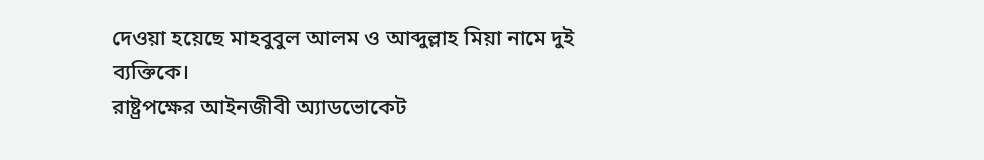দেওয়া হয়েছে মাহবুবুল আলম ও আব্দুল্লাহ মিয়া নামে দুই ব্যক্তিকে।
রাষ্ট্রপক্ষের আইনজীবী অ্যাডভোকেট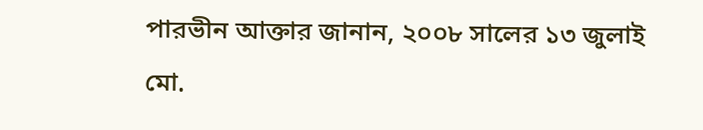পারভীন আক্তার জানান, ২০০৮ সালের ১৩ জুলাই মো.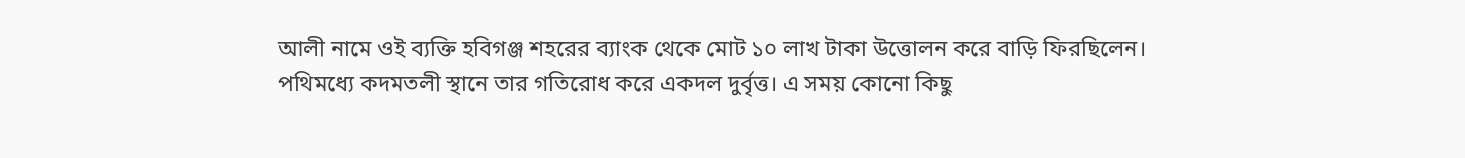আলী নামে ওই ব্যক্তি হবিগঞ্জ শহরের ব্যাংক থেকে মোট ১০ লাখ টাকা উত্তোলন করে বাড়ি ফিরছিলেন। পথিমধ্যে কদমতলী স্থানে তার গতিরোধ করে একদল দুর্বৃত্ত। এ সময় কোনো কিছু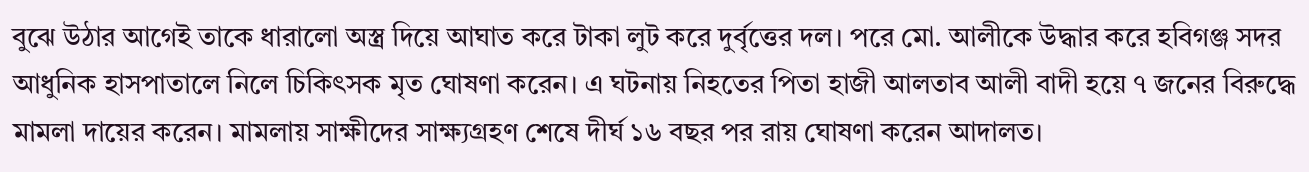বুঝে উঠার আগেই তাকে ধারালো অস্ত্র দিয়ে আঘাত করে টাকা লুট করে দুর্বৃত্তের দল। পরে মো. আলীকে উদ্ধার করে হবিগঞ্জ সদর আধুনিক হাসপাতালে নিলে চিকিৎসক মৃত ঘোষণা করেন। এ ঘটনায় নিহতের পিতা হাজী আলতাব আলী বাদী হয়ে ৭ জনের বিরুদ্ধে মামলা দায়ের করেন। মামলায় সাক্ষীদের সাক্ষ্যগ্রহণ শেষে দীর্ঘ ১৬ বছর পর রায় ঘোষণা করেন আদালত।